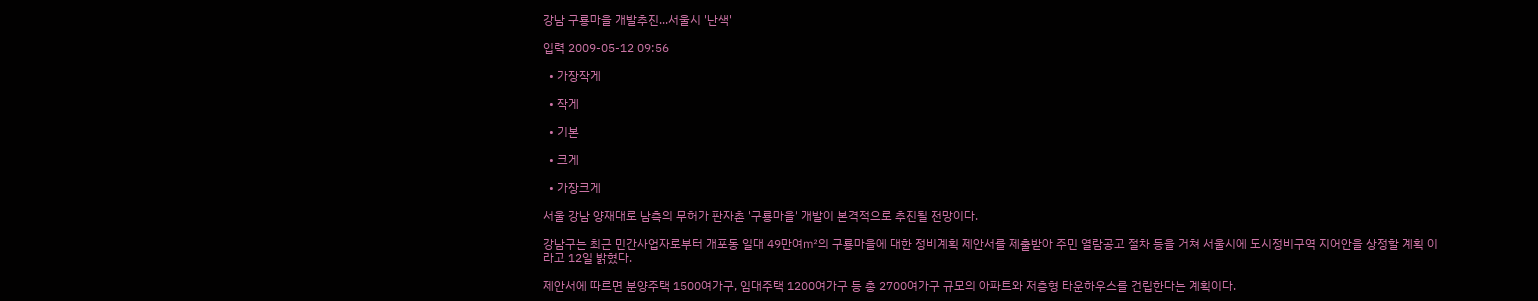강남 구룡마을 개발추진...서울시 '난색'

입력 2009-05-12 09:56

  • 가장작게

  • 작게

  • 기본

  • 크게

  • 가장크게

서울 강남 양재대로 남측의 무허가 판자촌 '구룡마을' 개발이 본격적으로 추진될 전망이다.

강남구는 최근 민간사업자로부터 개포동 일대 49만여㎡의 구룡마을에 대한 정비계획 제안서를 제출받아 주민 열람공고 절차 등을 거쳐 서울시에 도시정비구역 지어안을 상정할 계획 이라고 12일 밝혔다.

제안서에 따르면 분양주택 1500여가구, 임대주택 1200여가구 등 총 2700여가구 규모의 아파트와 저층형 타운하우스를 건립한다는 계획이다.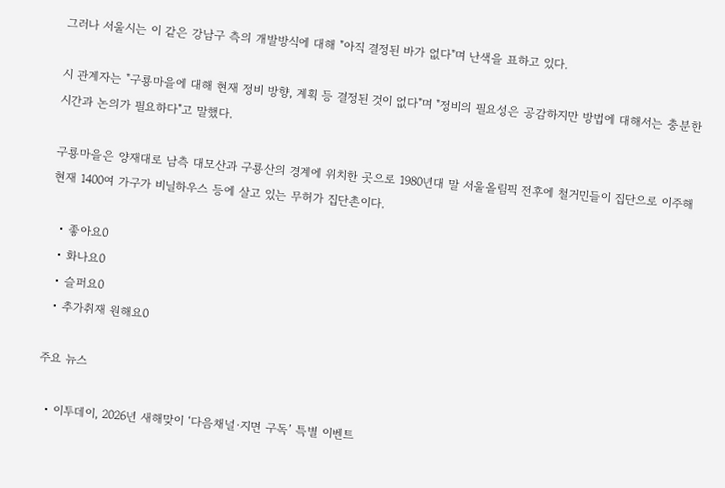그러나 서울시는 이 같은 강남구 측의 개발방식에 대해 "아직 결정된 바가 없다"며 난색을 표하고 있다.

시 관계자는 "구룡마을에 대해 현재 정비 방향, 계획 등 결정된 것이 없다"며 "정비의 필요성은 공감하지만 방법에 대해서는 충분한 시간과 논의가 필요하다"고 말했다.

구룡마을은 양재대로 남측 대모산과 구룡산의 경계에 위치한 곳으로 1980년대 말 서울올림픽 전후에 철거민들이 집단으로 이주해 현재 1400여 가구가 비닐하우스 등에 살고 있는 무허가 집단촌이다.

  • 좋아요0
  • 화나요0
  • 슬퍼요0
  • 추가취재 원해요0

주요 뉴스

  • 이투데이, 2026년 새해맞이 ‘다음채널·지면 구독’ 특별 이벤트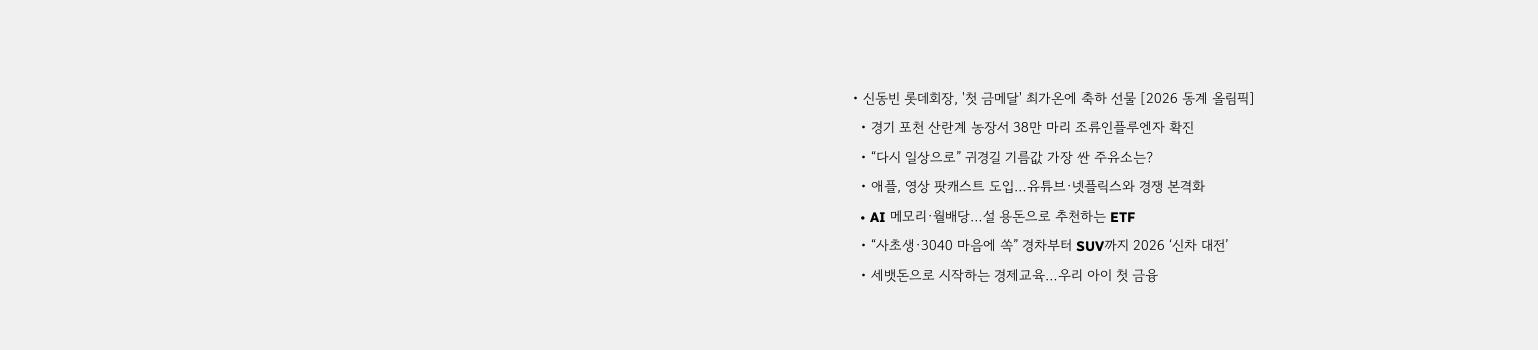• 신동빈 롯데회장, '첫 금메달' 최가온에 축하 선물 [2026 동계 올림픽]
  • 경기 포천 산란계 농장서 38만 마리 조류인플루엔자 확진
  • “다시 일상으로” 귀경길 기름값 가장 싼 주유소는?
  • 애플, 영상 팟캐스트 도입…유튜브·넷플릭스와 경쟁 본격화
  • AI 메모리·월배당…설 용돈으로 추천하는 ETF
  • “사초생·3040 마음에 쏙” 경차부터 SUV까지 2026 ‘신차 대전’
  • 세뱃돈으로 시작하는 경제교육…우리 아이 첫 금융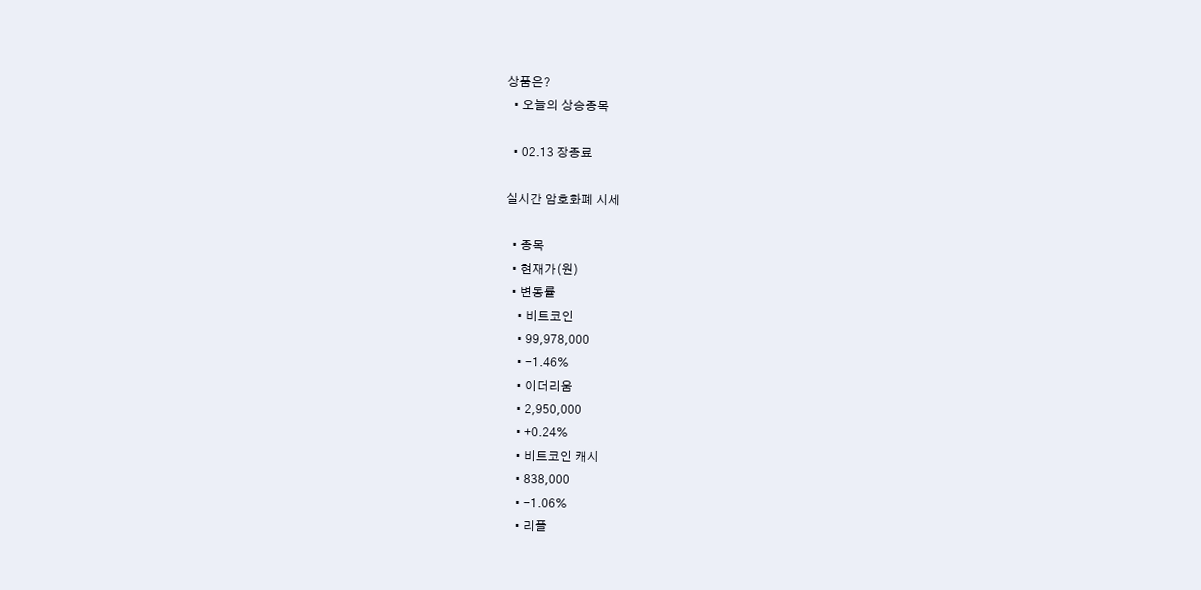상품은?
  • 오늘의 상승종목

  • 02.13 장종료

실시간 암호화폐 시세

  • 종목
  • 현재가(원)
  • 변동률
    • 비트코인
    • 99,978,000
    • -1.46%
    • 이더리움
    • 2,950,000
    • +0.24%
    • 비트코인 캐시
    • 838,000
    • -1.06%
    • 리플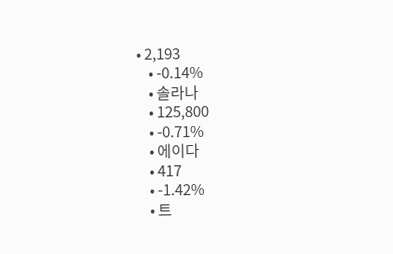• 2,193
    • -0.14%
    • 솔라나
    • 125,800
    • -0.71%
    • 에이다
    • 417
    • -1.42%
    • 트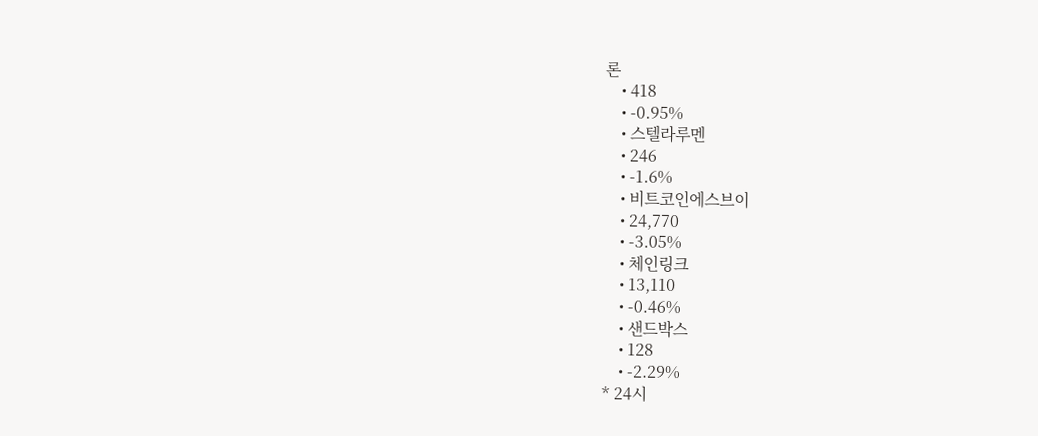론
    • 418
    • -0.95%
    • 스텔라루멘
    • 246
    • -1.6%
    • 비트코인에스브이
    • 24,770
    • -3.05%
    • 체인링크
    • 13,110
    • -0.46%
    • 샌드박스
    • 128
    • -2.29%
* 24시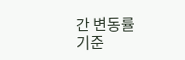간 변동률 기준